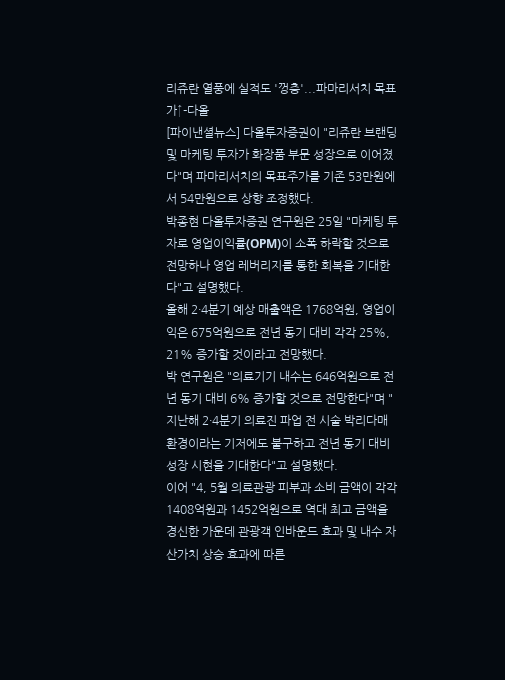리쥬란 열풍에 실적도 '껑충'...파마리서치 목표가↑-다올
[파이낸셜뉴스] 다올투자증권이 "리쥬란 브랜딩 및 마케팅 투자가 화장품 부문 성장으로 이어졌다"며 파마리서치의 목표주가를 기존 53만원에서 54만원으로 상향 조정했다.
박종현 다올투자증권 연구원은 25일 "마케팅 투자로 영업이익률(OPM)이 소폭 하락할 것으로 전망하나 영업 레버리지를 통한 회복을 기대한다"고 설명했다.
올해 2·4분기 예상 매출액은 1768억원, 영업이익은 675억원으로 전년 동기 대비 각각 25%, 21% 증가할 것이라고 전망했다.
박 연구원은 "의료기기 내수는 646억원으로 전년 동기 대비 6% 증가할 것으로 전망한다"며 "지난해 2·4분기 의료진 파업 전 시술 박리다매 환경이라는 기저에도 불구하고 전년 동기 대비 성장 시현을 기대한다"고 설명했다.
이어 "4, 5월 의료관광 피부과 소비 금액이 각각 1408억원과 1452억원으로 역대 최고 금액을 경신한 가운데 관광객 인바운드 효과 및 내수 자산가치 상승 효과에 따른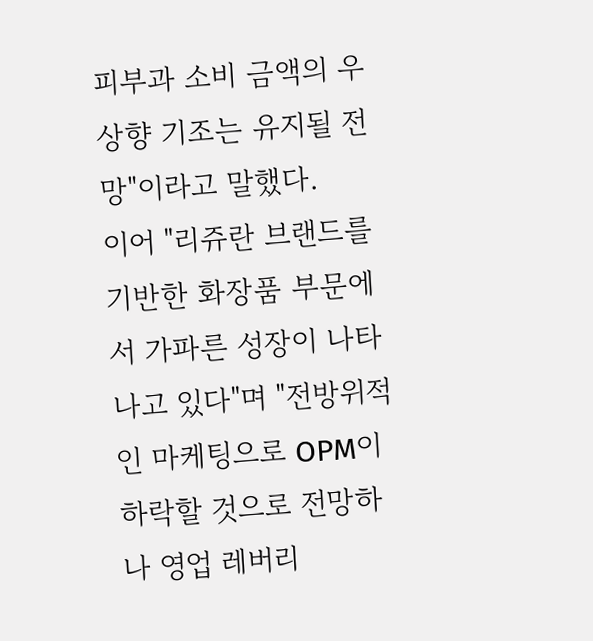피부과 소비 금액의 우상향 기조는 유지될 전망"이라고 말했다.
이어 "리쥬란 브랜드를 기반한 화장품 부문에서 가파른 성장이 나타나고 있다"며 "전방위적인 마케팅으로 OPM이 하락할 것으로 전망하나 영업 레버리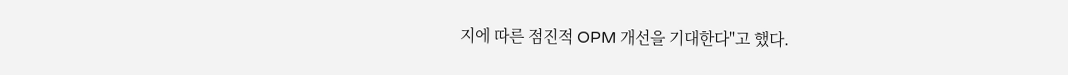지에 따른 점진적 OPM 개선을 기대한다"고 했다.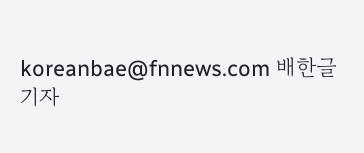koreanbae@fnnews.com 배한글 기자